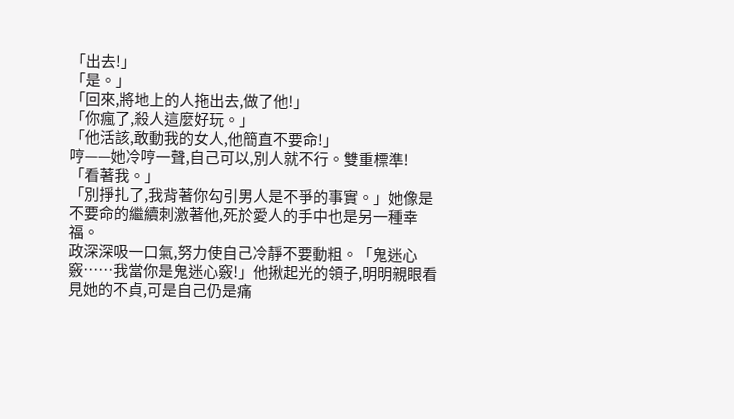「出去!」
「是。」
「回來,將地上的人拖出去,做了他!」
「你瘋了,殺人這麼好玩。」
「他活該,敢動我的女人,他簡直不要命!」
哼——她冷哼一聲,自己可以,別人就不行。雙重標準!
「看著我。」
「別掙扎了,我背著你勾引男人是不爭的事實。」她像是不要命的繼續刺激著他,死於愛人的手中也是另一種幸福。
政深深吸一口氣,努力使自己冷靜不要動粗。「鬼迷心竅……我當你是鬼迷心竅!」他揪起光的領子,明明親眼看見她的不貞,可是自己仍是痛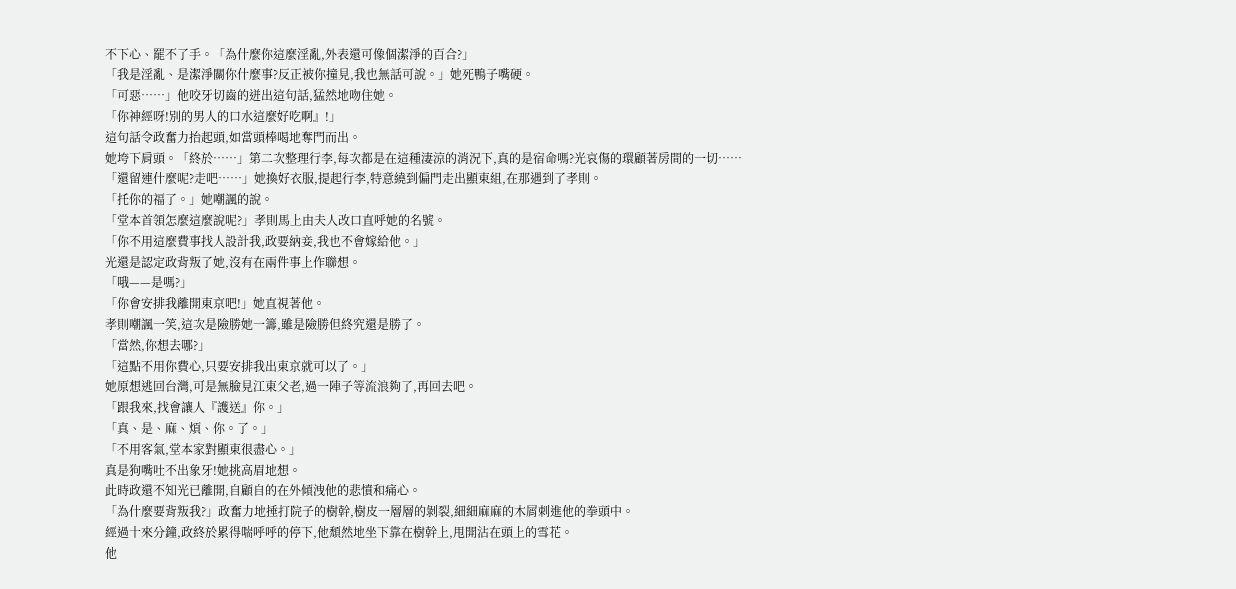不下心、罷不了手。「為什麼你這麼淫亂,外表還可像個潔淨的百合?」
「我是淫亂、是潔淨關你什麼事?反正被你撞見,我也無話可說。」她死鴨子嘴硬。
「可惡……」他咬牙切齒的迸出這句話,猛然地吻住她。
「你神經呀!別的男人的口水這麼好吃啊』!」
這句話令政奮力抬起頭,如當頭棒喝地奪門而出。
她垮下肩頭。「終於……」第二次整理行李,每次都是在這種淒涼的消況下,真的是宿命嗎?光哀傷的環顧著房間的一切……
「還留連什麼呢?走吧……」她換好衣服,提起行李,特意繞到偏門走出顯東組,在那遇到了孝則。
「托你的福了。」她嘲諷的說。
「堂本首領怎麼這麼說呢?」孝則馬上由夫人改口直呼她的名號。
「你不用這麼費事找人設計我,政要納妾,我也不會嫁給他。」
光還是認定政背叛了她,沒有在兩件事上作聯想。
「哦——是嗎?」
「你會安排我離開東京吧!」她直視著他。
孝則嘲諷一笑,這次是險勝她一籌,雖是險勝但終究還是勝了。
「當然,你想去哪?」
「這點不用你費心,只要安排我出東京就可以了。」
她原想逃回台灣,可是無臉見江東父老,過一陣子等流浪夠了,再回去吧。
「跟我來,找會讓人『護送』你。」
「真、是、麻、煩、你。了。」
「不用客氣,堂本家對顯東很盡心。」
真是狗嘴吐不出象牙!她挑高眉地想。
此時政還不知光已離開,自顧自的在外傾洩他的悲憤和痛心。
「為什麼要背叛我?」政奮力地捶打院子的樹幹,樹皮一層層的剝裂,細細麻麻的木屑刺進他的拳頭中。
經過十來分鐘,政終於累得喘呼呼的停下,他頹然地坐下靠在樹幹上,甩開沾在頭上的雪花。
他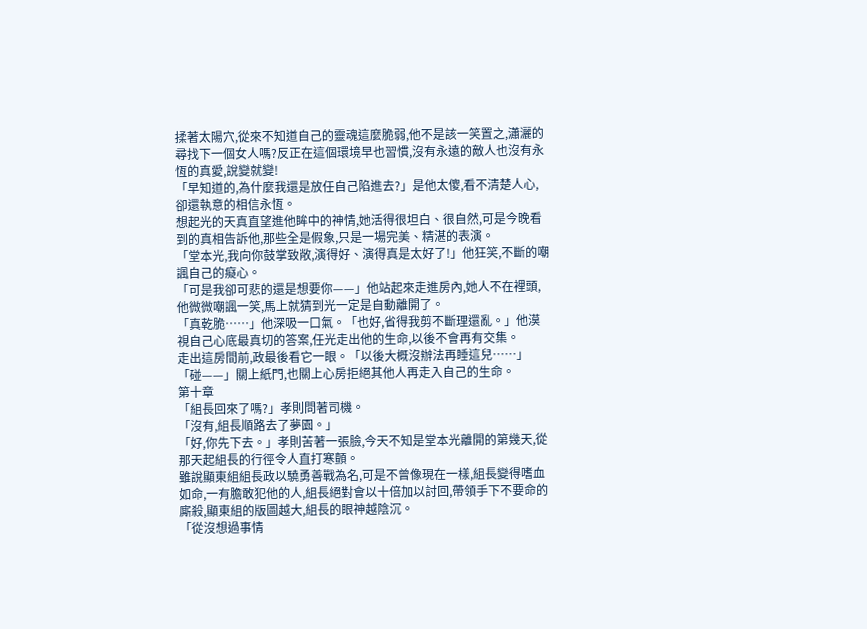揉著太陽穴,從來不知道自己的靈魂這麼脆弱,他不是該一笑置之,瀟灑的尋找下一個女人嗎?反正在這個環境早也習慣,沒有永遠的敵人也沒有永恆的真愛,說變就變!
「早知道的,為什麼我還是放任自己陷進去?」是他太傻,看不清楚人心,卻還執意的相信永恆。
想起光的天真直望進他眸中的神情,她活得很坦白、很自然,可是今晚看到的真相告訴他,那些全是假象,只是一場完美、精湛的表演。
「堂本光,我向你鼓掌致敞,演得好、演得真是太好了!」他狂笑,不斷的嘲諷自己的癡心。
「可是我卻可悲的還是想要你——」他站起來走進房內,她人不在裡頭,他微微嘲諷一笑,馬上就猜到光一定是自動離開了。
「真乾脆……」他深吸一口氣。「也好,省得我剪不斷理還亂。」他漠視自己心底最真切的答案,任光走出他的生命,以後不會再有交集。
走出這房間前,政最後看它一眼。「以後大概沒辦法再睡這兒……」
「碰——」關上紙門,也關上心房拒絕其他人再走入自己的生命。
第十章
「組長回來了嗎?」孝則問著司機。
「沒有,組長順路去了夢園。」
「好,你先下去。」孝則苦著一張臉,今天不知是堂本光離開的第幾天,從那天起組長的行徑令人直打寒顫。
雖說顯東組組長政以驍勇善戰為名,可是不曾像現在一樣,組長變得嗜血如命,一有膽敢犯他的人,組長絕對會以十倍加以討回,帶領手下不要命的廝殺,顯東組的版圖越大,組長的眼神越陰沉。
「從沒想過事情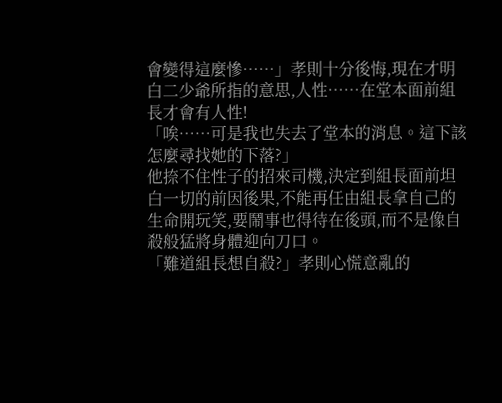會變得這麼慘……」孝則十分後悔,現在才明白二少爺所指的意思,人性……在堂本面前組長才會有人性!
「唉……可是我也失去了堂本的消息。這下該怎麼尋找她的下落?」
他捺不住性子的招來司機,決定到組長面前坦白一切的前因後果,不能再任由組長拿自己的生命開玩笑,要鬧事也得待在後頭,而不是像自殺般猛將身體迎向刀口。
「難道組長想自殺?」孝則心慌意亂的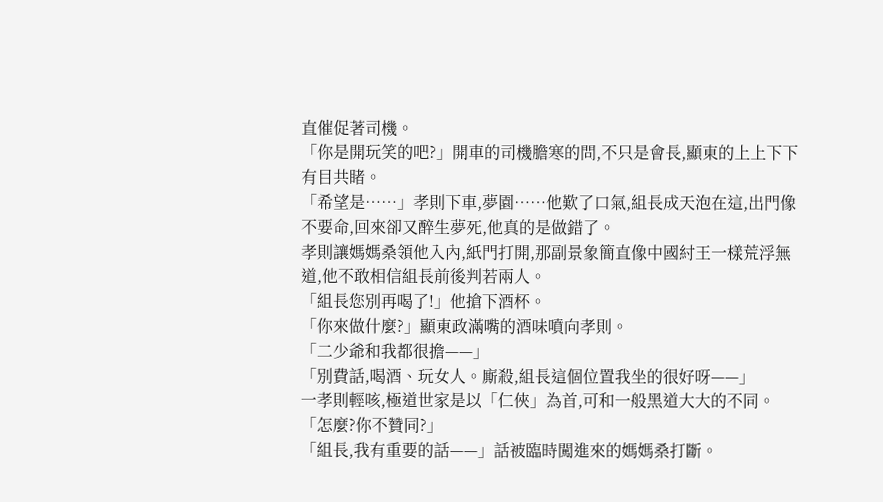直催促著司機。
「你是開玩笑的吧?」開車的司機膽寒的問,不只是會長,顯東的上上下下有目共睹。
「希望是……」孝則下車,夢園……他歎了口氣,組長成天泡在這,出門像不要命,回來卻又醉生夢死,他真的是做錯了。
孝則讓媽媽桑領他入內,紙門打開,那副景象簡直像中國紂王一樣荒浮無道,他不敢相信組長前後判若兩人。
「組長您別再喝了!」他搶下酒杯。
「你來做什麼?」顯東政滿嘴的酒味噴向孝則。
「二少爺和我都很擔——」
「別費話,喝酒、玩女人。廝殺,組長這個位置我坐的很好呀——」
一孝則輕咳,極道世家是以「仁俠」為首,可和一般黑道大大的不同。
「怎麼?你不贊同?」
「組長,我有重要的話——」話被臨時闖進來的媽媽桑打斷。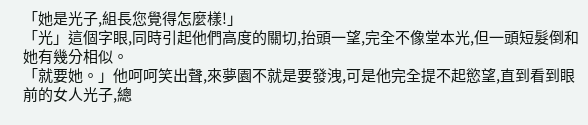「她是光子,組長您覺得怎麼樣!」
「光」這個字眼,同時引起他們高度的關切,抬頭一望,完全不像堂本光,但一頭短髮倒和她有幾分相似。
「就要她。」他呵呵笑出聲,來夢園不就是要發洩,可是他完全提不起慾望,直到看到眼前的女人光子,總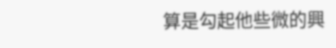算是勾起他些微的興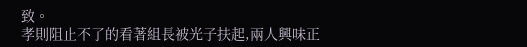致。
孝則阻止不了的看著組長被光子扶起,兩人興味正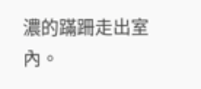濃的蹣跚走出室內。